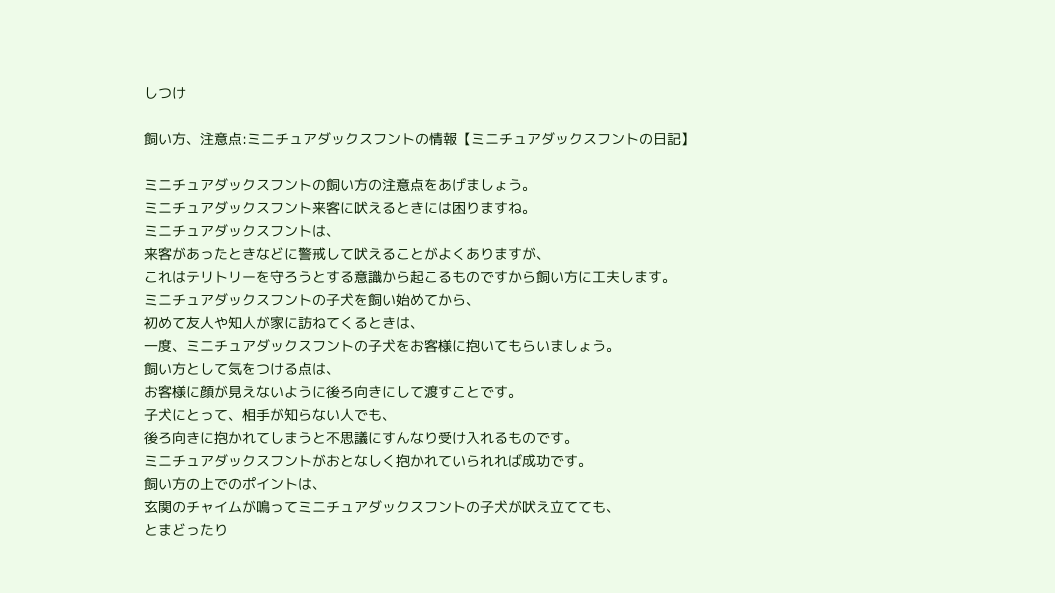しつけ

飼い方、注意点:ミニチュアダックスフントの情報【ミニチュアダックスフントの日記】

ミニチュアダックスフントの飼い方の注意点をあげましょう。
ミニチュアダックスフント来客に吠えるときには困りますね。
ミニチュアダックスフントは、
来客があったときなどに警戒して吠えることがよくありますが、
これはテリトリーを守ろうとする意識から起こるものですから飼い方に工夫します。
ミニチュアダックスフントの子犬を飼い始めてから、
初めて友人や知人が家に訪ねてくるときは、
一度、ミニチュアダックスフントの子犬をお客様に抱いてもらいましょう。
飼い方として気をつける点は、
お客様に顔が見えないように後ろ向きにして渡すことです。
子犬にとって、相手が知らない人でも、
後ろ向きに抱かれてしまうと不思議にすんなり受け入れるものです。
ミニチュアダックスフントがおとなしく抱かれていられれば成功です。
飼い方の上でのポイントは、
玄関のチャイムが鳴ってミニチュアダックスフントの子犬が吠え立てても、
とまどったり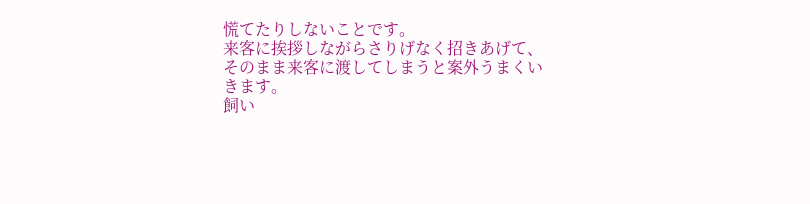慌てたりしないことです。
来客に挨拶しながらさりげなく招きあげて、
そのまま来客に渡してしまうと案外うまくいきます。
飼い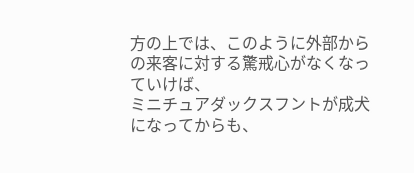方の上では、このように外部からの来客に対する驚戒心がなくなっていけば、
ミニチュアダックスフントが成犬になってからも、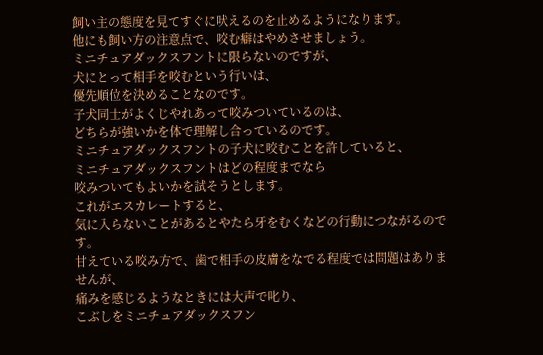飼い主の態度を見てすぐに吠えるのを止めるようになります。
他にも飼い方の注意点で、咬む癖はやめさせましょう。
ミニチュアダックスフントに限らないのですが、
犬にとって相手を咬むという行いは、
優先順位を決めることなのです。
子犬同士がよくじやれあって咬みついているのは、
どちらが強いかを体で理解し合っているのです。
ミニチュアダックスフントの子犬に咬むことを許していると、
ミニチュアダックスフントはどの程度までなら
咬みついてもよいかを試そうとします。
これがエスカレートすると、
気に入らないことがあるとやたら牙をむくなどの行動につながるのです。
甘えている咬み方で、歯で相手の皮膚をなでる程度では問題はありませんが、
痛みを感じるようなときには大声で叱り、
こぶしをミニチュアダックスフン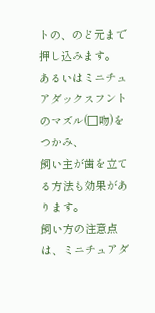トの、のど元まで押し込みます。
あるいはミニチュアダックスフントのマズル(□吻)をつかみ、
飼い主が歯を立てる方法も効果があります。
飼い方の注意点は、ミニチュアダ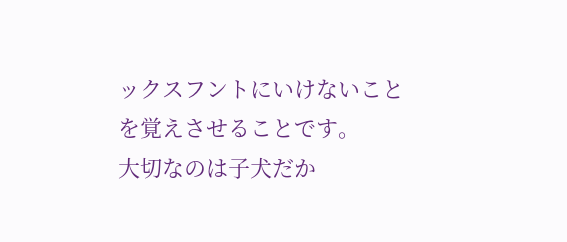ックスフントにいけないことを覚えさせることです。
大切なのは子犬だか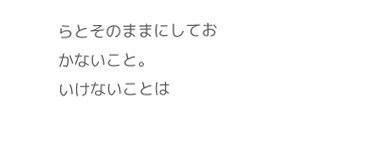らとそのままにしておかないこと。
いけないことは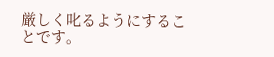厳しく叱るようにすることです。